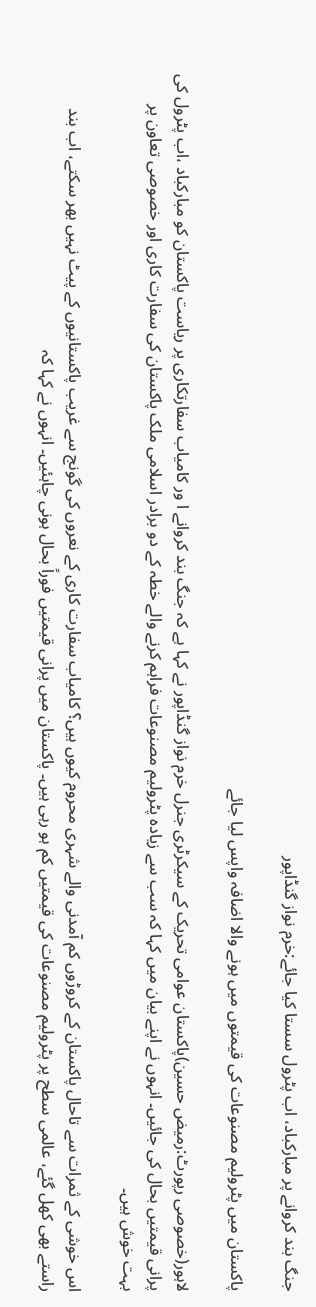جنگ بند کروانے پر مبارکباد، اب پٹرول سستا کیا جائے:خرم نواز گنڈاپور

پاکستان میں پٹرولیم مصنوعات کی قیمتوں میں ہونے والا اضافہ واپس لیا جائے

لاہور(خصوصی رپورٹ:رمیض حسین)پاکستان عوامی تحریک کے سیکرٹری جنرل خرم نواز گنڈاپور نے کہا ہے کہ جنگ بند کروانے ا ور کامیاب سفارتکاری پر ریاست پاکستان کو مبارکباد ،اب پٹرول کی پرانی قیمتیں بحال کی جائیں۔ انہوں نے اپنے بیان میں کہا کہ سب سے زیادہ پٹرولیم مصنوعات فراہم کرنے والے خطہ کے دو برادر اسلامی ملک پاکستان کی سفارت کاری اور خصوصی تعاون پر بہت خوش ہیں۔

اس خوشی کے ثمرات سے تاحال پاکستان کے کروڑوں کم آمدنی والے شہری محروم کیوں ہیں؟ کامیاب سفارت کاری کے نعروں کی گونج سے غریب پاکستانیوں کے پیٹ نہیں بھر سکتے، اب بند راستے بھی کھل گئے، عالمی سطح پر پٹرولیم مصنوعات کی قیمتیں کم ہو رہی ہیں۔ پاکستان میں پرانی قیمتیں فوراً بحال ہونی چاہئیں۔ انہوں نے کہا کہ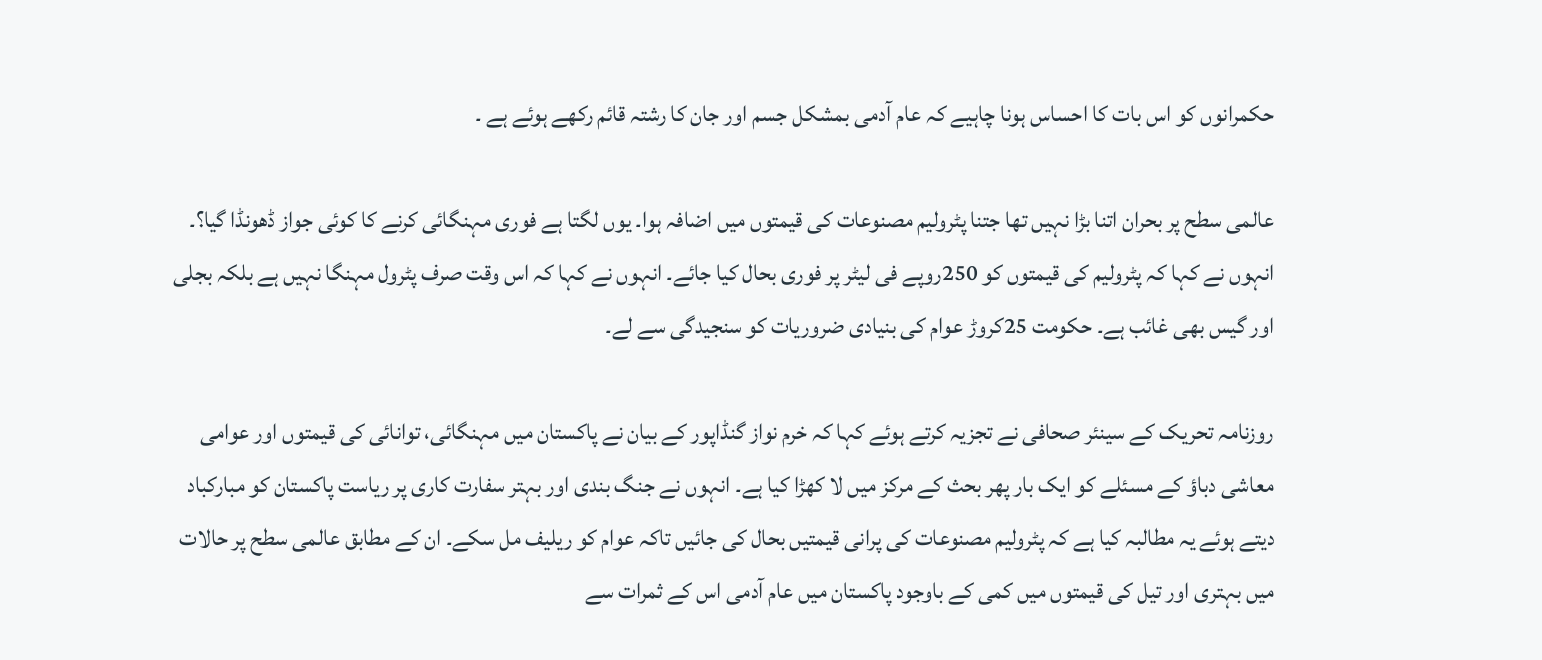حکمرانوں کو اس بات کا احساس ہونا چاہیے کہ عام آدمی بمشکل جسم اور جان کا رشتہ قائم رکھے ہوئے ہے ۔

عالمی سطح پر بحران اتنا بڑا نہیں تھا جتنا پٹرولیم مصنوعات کی قیمتوں میں اضافہ ہوا۔ یوں لگتا ہے فوری مہنگائی کرنے کا کوئی جواز ڈھونڈا گیا؟۔ انہوں نے کہا کہ پٹرولیم کی قیمتوں کو 250روپے فی لیٹر پر فوری بحال کیا جائے۔ انہوں نے کہا کہ اس وقت صرف پٹرول مہنگا نہیں ہے بلکہ بجلی اور گیس بھی غائب ہے۔ حکومت 25کروڑ عوام کی بنیادی ضروریات کو سنجیدگی سے لے۔

روزنامہ تحریک کے سینئر صحافی نے تجزیہ کرتے ہوئے کہا کہ خرم نواز گنڈاپور کے بیان نے پاکستان میں مہنگائی، توانائی کی قیمتوں اور عوامی معاشی دباؤ کے مسئلے کو ایک بار پھر بحث کے مرکز میں لا کھڑا کیا ہے۔ انہوں نے جنگ بندی اور بہتر سفارت کاری پر ریاست پاکستان کو مبارکباد دیتے ہوئے یہ مطالبہ کیا ہے کہ پٹرولیم مصنوعات کی پرانی قیمتیں بحال کی جائیں تاکہ عوام کو ریلیف مل سکے۔ ان کے مطابق عالمی سطح پر حالات میں بہتری اور تیل کی قیمتوں میں کمی کے باوجود پاکستان میں عام آدمی اس کے ثمرات سے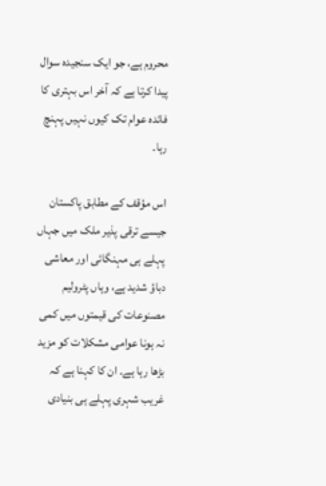محروم ہے، جو ایک سنجیدہ سوال پیدا کرتا ہے کہ آخر اس بہتری کا فائدہ عوام تک کیوں نہیں پہنچ رہا۔

اس مؤقف کے مطابق پاکستان جیسے ترقی پذیر ملک میں جہاں پہلے ہی مہنگائی اور معاشی دباؤ شدید ہے، وہاں پٹرولیم مصنوعات کی قیمتوں میں کمی نہ ہونا عوامی مشکلات کو مزید بڑھا رہا ہے۔ ان کا کہنا ہے کہ غریب شہری پہلے ہی بنیادی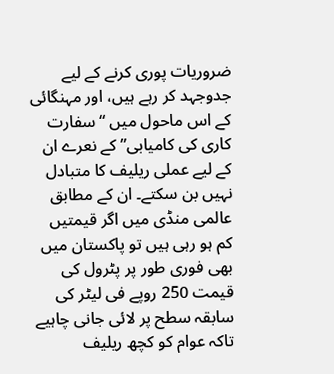ضروریات پوری کرنے کے لیے جدوجہد کر رہے ہیں، اور مہنگائی کے اس ماحول میں “سفارت کاری کی کامیابی” کے نعرے ان کے لیے عملی ریلیف کا متبادل نہیں بن سکتے۔ ان کے مطابق عالمی منڈی میں اگر قیمتیں کم ہو رہی ہیں تو پاکستان میں بھی فوری طور پر پٹرول کی قیمت 250 روپے فی لیٹر کی سابقہ سطح پر لائی جانی چاہیے تاکہ عوام کو کچھ ریلیف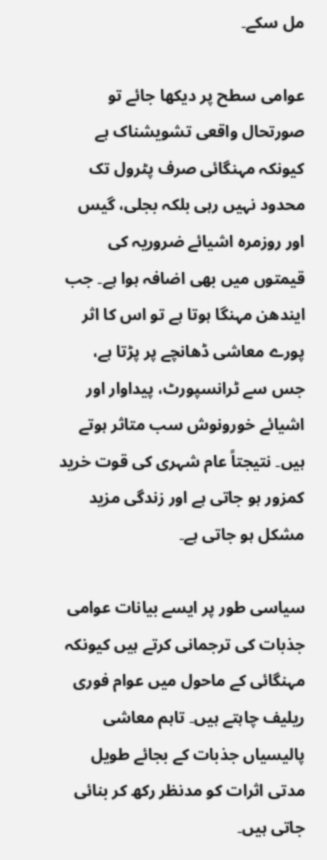مل سکے۔

عوامی سطح پر دیکھا جائے تو صورتحال واقعی تشویشناک ہے کیونکہ مہنگائی صرف پٹرول تک محدود نہیں رہی بلکہ بجلی، گیس اور روزمرہ اشیائے ضروریہ کی قیمتوں میں بھی اضافہ ہوا ہے۔ جب ایندھن مہنگا ہوتا ہے تو اس کا اثر پورے معاشی ڈھانچے پر پڑتا ہے، جس سے ٹرانسپورٹ، پیداوار اور اشیائے خورونوش سب متاثر ہوتے ہیں۔ نتیجتاً عام شہری کی قوت خرید کمزور ہو جاتی ہے اور زندگی مزید مشکل ہو جاتی ہے۔

سیاسی طور پر ایسے بیانات عوامی جذبات کی ترجمانی کرتے ہیں کیونکہ مہنگائی کے ماحول میں عوام فوری ریلیف چاہتے ہیں۔ تاہم معاشی پالیسیاں جذبات کے بجائے طویل مدتی اثرات کو مدنظر رکھ کر بنائی جاتی ہیں۔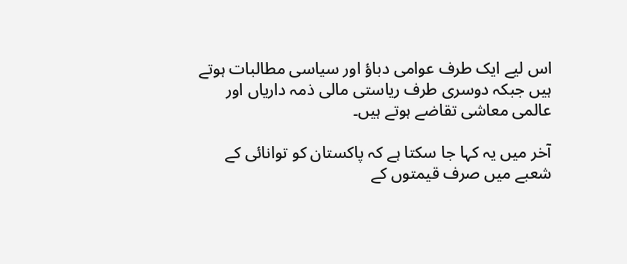اس لیے ایک طرف عوامی دباؤ اور سیاسی مطالبات ہوتے ہیں جبکہ دوسری طرف ریاستی مالی ذمہ داریاں اور عالمی معاشی تقاضے ہوتے ہیں۔

آخر میں یہ کہا جا سکتا ہے کہ پاکستان کو توانائی کے شعبے میں صرف قیمتوں کے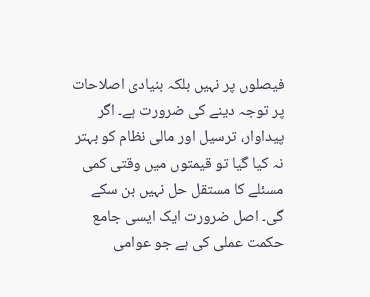فیصلوں پر نہیں بلکہ بنیادی اصلاحات پر توجہ دینے کی ضرورت ہے۔ اگر پیداوار، ترسیل اور مالی نظام کو بہتر نہ کیا گیا تو قیمتوں میں وقتی کمی مسئلے کا مستقل حل نہیں بن سکے گی۔ اصل ضرورت ایک ایسی جامع حکمت عملی کی ہے جو عوامی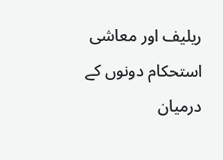ریلیف اور معاشی استحکام دونوں کے درمیان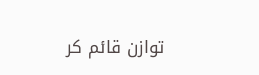توازن قائم کر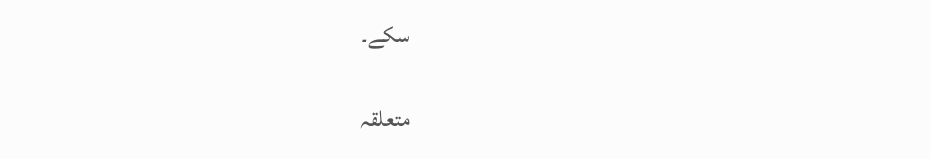سکے۔

متعلقہ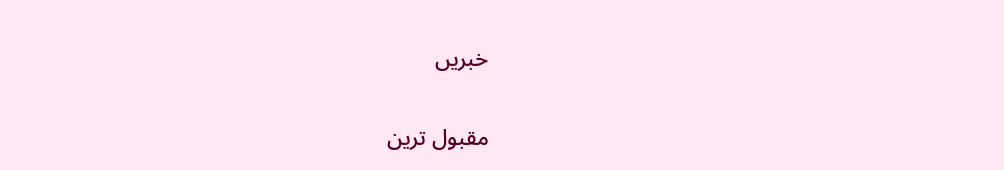خبریں

مقبول ترین